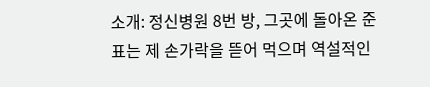소개: 정신병원 8번 방, 그곳에 돌아온 준표는 제 손가락을 뜯어 먹으며 역설적인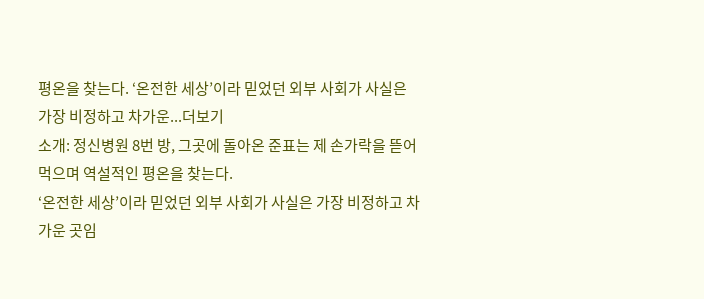평온을 찾는다. ‘온전한 세상’이라 믿었던 외부 사회가 사실은 가장 비정하고 차가운...더보기
소개: 정신병원 8번 방, 그곳에 돌아온 준표는 제 손가락을 뜯어 먹으며 역설적인 평온을 찾는다.
‘온전한 세상’이라 믿었던 외부 사회가 사실은 가장 비정하고 차가운 곳임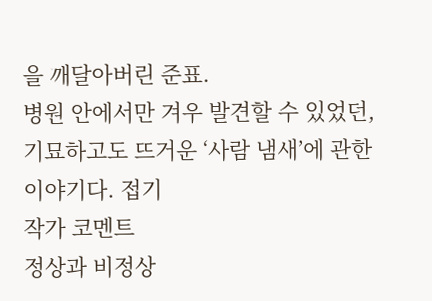을 깨달아버린 준표.
병원 안에서만 겨우 발견할 수 있었던, 기묘하고도 뜨거운 ‘사람 냄새’에 관한 이야기다. 접기
작가 코멘트
정상과 비정상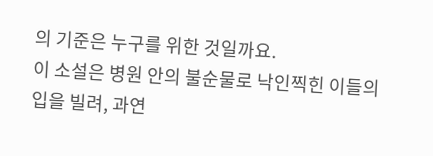의 기준은 누구를 위한 것일까요.
이 소설은 병원 안의 불순물로 낙인찍힌 이들의 입을 빌려, 과연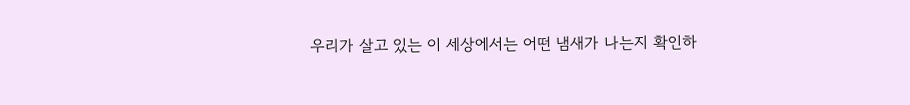우리가 살고 있는 이 세상에서는 어떤 냄새가 나는지 확인하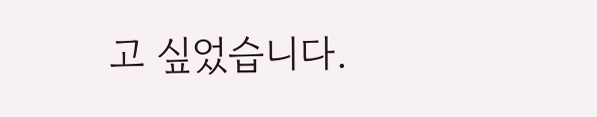고 싶었습니다.